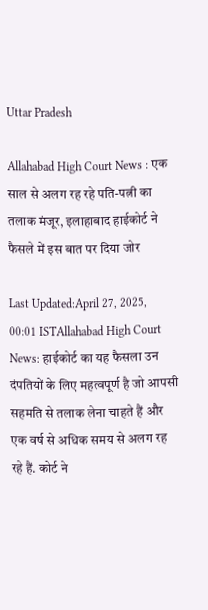Uttar Pradesh

Allahabad High Court News : एक साल से अलग रह रहे पति-पत्नी का तलाक मंजूर, इलाहाबाद हाईकोर्ट ने फैसले में इस बात पर दिया जोर

Last Updated:April 27, 2025, 00:01 ISTAllahabad High Court News: हाईकोर्ट का यह फैसला उन दंपतियों के लिए महत्वपूर्ण है जो आपसी सहमति से तलाक लेना चाहते हैं और एक वर्ष से अधिक समय से अलग रह रहे हैं. कोर्ट ने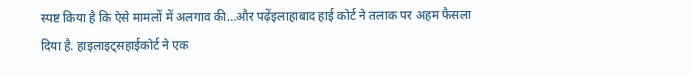स्पष्ट किया है कि ऐसे मामलों में अलगाव की…और पढ़ेंइलाहाबाद हाई कोर्ट ने तलाक पर अहम फैसला दिया है. हाइलाइट्सहाईकोर्ट ने एक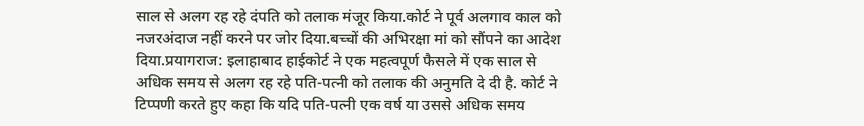साल से अलग रह रहे दंपति को तलाक मंजूर किया.कोर्ट ने पूर्व अलगाव काल को नजरअंदाज नहीं करने पर जोर दिया.बच्चों की अभिरक्षा मां को सौंपने का आदेश दिया.प्रयागराज: इलाहाबाद हाईकोर्ट ने एक महत्वपूर्ण फैसले में एक साल से अधिक समय से अलग रह रहे पति-पत्नी को तलाक की अनुमति दे दी है. कोर्ट ने टिप्पणी करते हुए कहा कि यदि पति-पत्नी एक वर्ष या उससे अधिक समय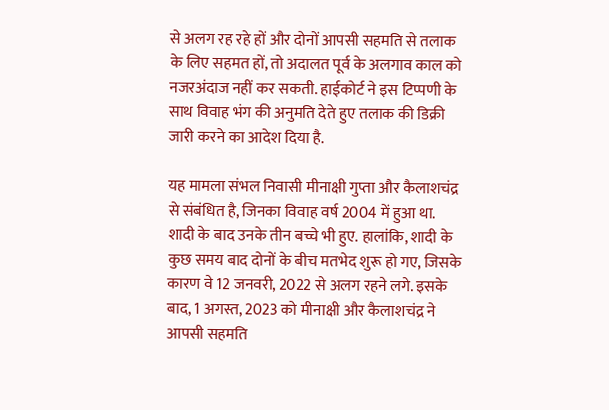से अलग रह रहे हों और दोनों आपसी सहमति से तलाक के लिए सहमत हों, तो अदालत पूर्व के अलगाव काल को नजरअंदाज नहीं कर सकती. हाईकोर्ट ने इस टिप्पणी के साथ विवाह भंग की अनुमति देते हुए तलाक की डिक्री जारी करने का आदेश दिया है.

यह मामला संभल निवासी मीनाक्षी गुप्ता और कैलाशचंद्र से संबंधित है, जिनका विवाह वर्ष 2004 में हुआ था. शादी के बाद उनके तीन बच्चे भी हुए. हालांकि, शादी के कुछ समय बाद दोनों के बीच मतभेद शुरू हो गए, जिसके कारण वे 12 जनवरी, 2022 से अलग रहने लगे. इसके बाद, 1 अगस्त, 2023 को मीनाक्षी और कैलाशचंद्र ने आपसी सहमति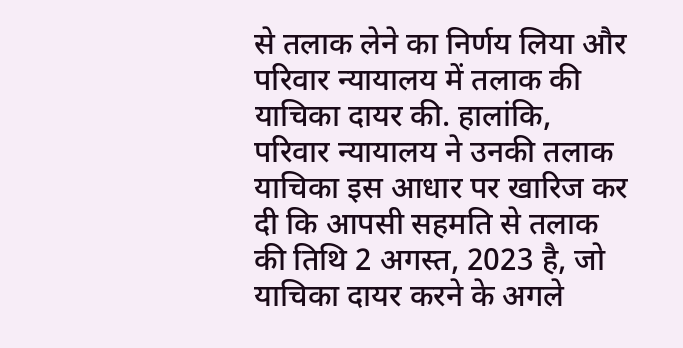से तलाक लेने का निर्णय लिया और परिवार न्यायालय में तलाक की याचिका दायर की. हालांकि, परिवार न्यायालय ने उनकी तलाक याचिका इस आधार पर खारिज कर दी कि आपसी सहमति से तलाक की तिथि 2 अगस्त, 2023 है, जो याचिका दायर करने के अगले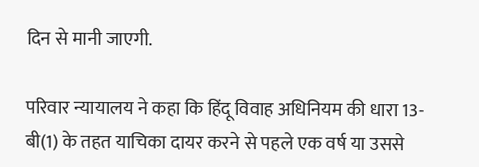दिन से मानी जाएगी.

परिवार न्यायालय ने कहा कि हिंदू विवाह अधिनियम की धारा 13-बी(1) के तहत याचिका दायर करने से पहले एक वर्ष या उससे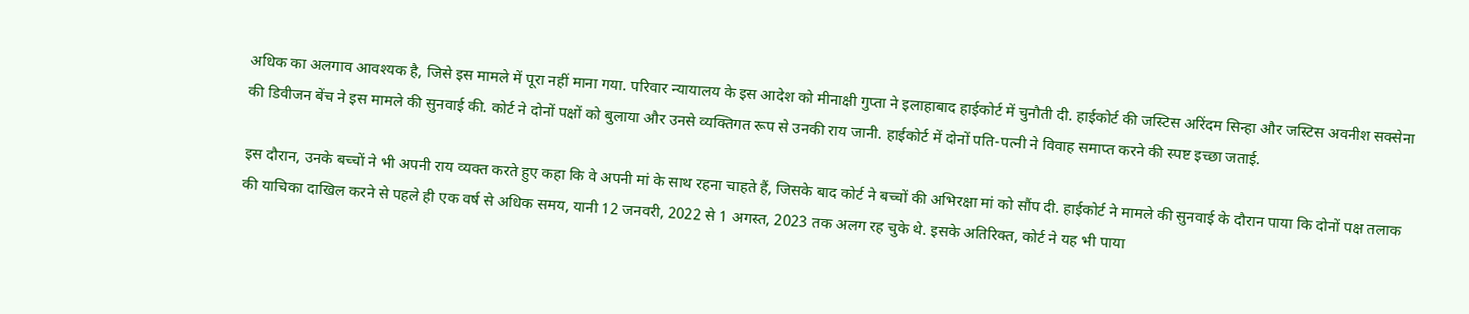अधिक का अलगाव आवश्यक है, जिसे इस मामले में पूरा नहीं माना गया. परिवार न्यायालय के इस आदेश को मीनाक्षी गुप्ता ने इलाहाबाद हाईकोर्ट में चुनौती दी. हाईकोर्ट की जस्टिस अरिंदम सिन्हा और जस्टिस अवनीश सक्सेना की डिवीजन बेंच ने इस मामले की सुनवाई की. कोर्ट ने दोनों पक्षों को बुलाया और उनसे व्यक्तिगत रूप से उनकी राय जानी. हाईकोर्ट में दोनों पति-पत्नी ने विवाह समाप्त करने की स्पष्ट इच्छा जताई.

इस दौरान, उनके बच्चों ने भी अपनी राय व्यक्त करते हुए कहा कि वे अपनी मां के साथ रहना चाहते हैं, जिसके बाद कोर्ट ने बच्चों की अभिरक्षा मां को सौंप दी. हाईकोर्ट ने मामले की सुनवाई के दौरान पाया कि दोनों पक्ष तलाक की याचिका दाखिल करने से पहले ही एक वर्ष से अधिक समय, यानी 12 जनवरी, 2022 से 1 अगस्त, 2023 तक अलग रह चुके थे. इसके अतिरिक्त, कोर्ट ने यह भी पाया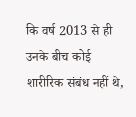कि वर्ष 2013 से ही उनके बीच कोई शारीरिक संबंध नहीं थे,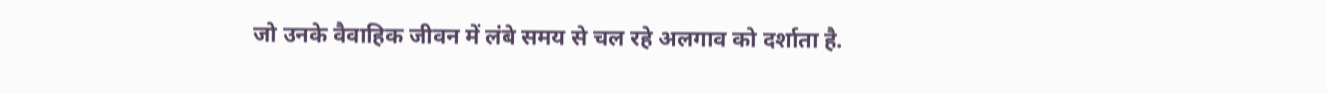जो उनके वैवाहिक जीवन में लंबे समय से चल रहे अलगाव को दर्शाता है.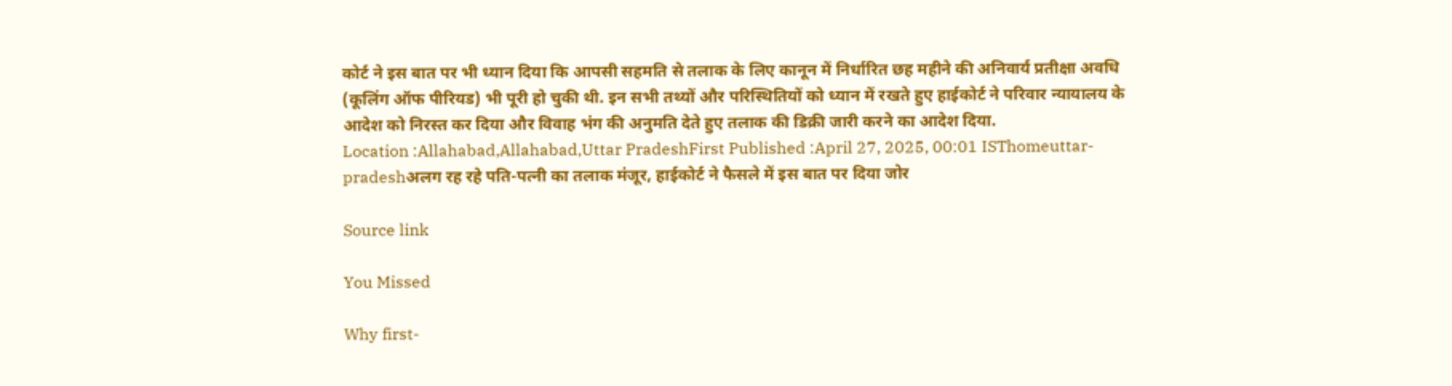कोर्ट ने इस बात पर भी ध्यान दिया कि आपसी सहमति से तलाक के लिए कानून में निर्धारित छह महीने की अनिवार्य प्रतीक्षा अवधि (कूलिंग ऑफ पीरियड) भी पूरी हो चुकी थी. इन सभी तथ्यों और परिस्थितियों को ध्यान में रखते हुए हाईकोर्ट ने परिवार न्यायालय के आदेश को निरस्त कर दिया और विवाह भंग की अनुमति देते हुए तलाक की डिक्री जारी करने का आदेश दिया.
Location :Allahabad,Allahabad,Uttar PradeshFirst Published :April 27, 2025, 00:01 ISThomeuttar-pradeshअलग रह रहे पति-पत्नी का तलाक मंजूर, हाईकोर्ट ने फैसले में इस बात पर दिया जोर

Source link

You Missed

Why first-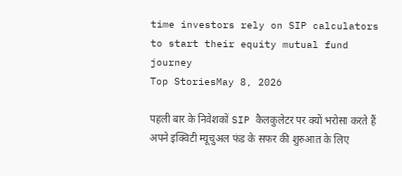time investors rely on SIP calculators to start their equity mutual fund journey
Top StoriesMay 8, 2026

पहली बार के निवेशकों SIP कैलकुलेटर पर क्यों भरोसा करते हैं अपने इक्विटी म्यूचुअल फंड के सफर की शुरुआत के लिए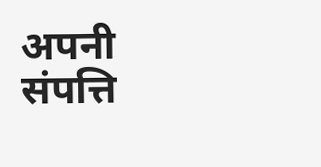अपनी संपत्ति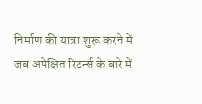निर्माण की यात्रा शुरू करने में जब अपेक्षित रिटर्न्स के बारे में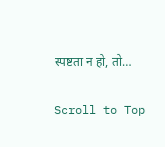स्पष्टता न हो, तो…

Scroll to Top